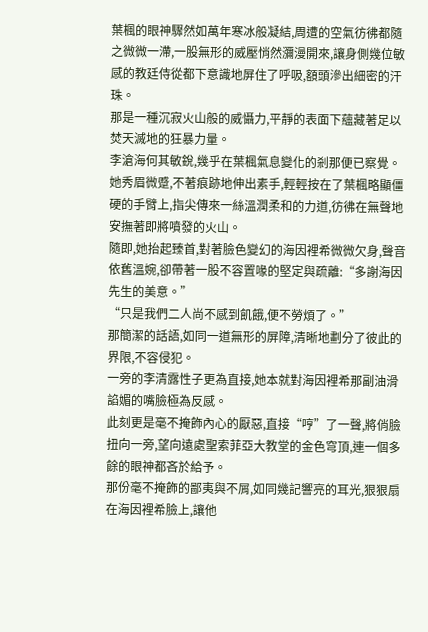葉楓的眼神驟然如萬年寒冰般凝結,周遭的空氣彷彿都隨之微微一滯,一股無形的威壓悄然瀰漫開來,讓身側幾位敏感的教廷侍從都下意識地屏住了呼吸,額頭滲出細密的汗珠。
那是一種沉寂火山般的威懾力,平靜的表面下蘊藏著足以焚天滅地的狂暴力量。
李滄海何其敏銳,幾乎在葉楓氣息變化的剎那便已察覺。
她秀眉微蹙,不著痕跡地伸出素手,輕輕按在了葉楓略顯僵硬的手臂上,指尖傳來一絲溫潤柔和的力道,彷彿在無聲地安撫著即將噴發的火山。
隨即,她抬起臻首,對著臉色變幻的海因裡希微微欠身,聲音依舊溫婉,卻帶著一股不容置喙的堅定與疏離:“多謝海因先生的美意。”
“只是我們二人尚不感到飢餓,便不勞煩了。”
那簡潔的話語,如同一道無形的屏障,清晰地劃分了彼此的界限,不容侵犯。
一旁的李清露性子更為直接,她本就對海因裡希那副油滑諂媚的嘴臉極為反感。
此刻更是毫不掩飾內心的厭惡,直接“哼”了一聲,將俏臉扭向一旁,望向遠處聖索菲亞大教堂的金色穹頂,連一個多餘的眼神都吝於給予。
那份毫不掩飾的鄙夷與不屑,如同幾記響亮的耳光,狠狠扇在海因裡希臉上,讓他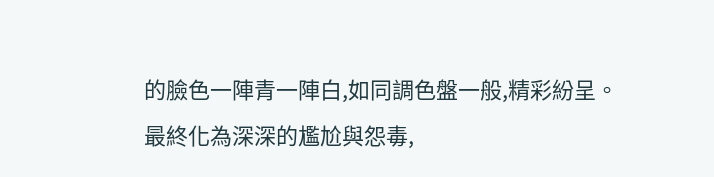的臉色一陣青一陣白,如同調色盤一般,精彩紛呈。
最終化為深深的尷尬與怨毒,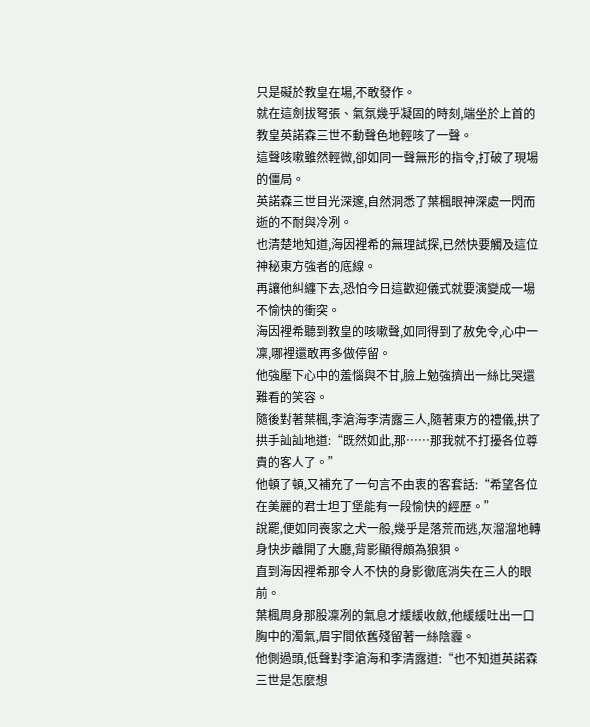只是礙於教皇在場,不敢發作。
就在這劍拔弩張、氣氛幾乎凝固的時刻,端坐於上首的教皇英諾森三世不動聲色地輕咳了一聲。
這聲咳嗽雖然輕微,卻如同一聲無形的指令,打破了現場的僵局。
英諾森三世目光深邃,自然洞悉了葉楓眼神深處一閃而逝的不耐與冷冽。
也清楚地知道,海因裡希的無理試探,已然快要觸及這位神秘東方強者的底線。
再讓他糾纏下去,恐怕今日這歡迎儀式就要演變成一場不愉快的衝突。
海因裡希聽到教皇的咳嗽聲,如同得到了赦免令,心中一凜,哪裡還敢再多做停留。
他強壓下心中的羞惱與不甘,臉上勉強擠出一絲比哭還難看的笑容。
隨後對著葉楓,李滄海李清露三人,隨著東方的禮儀,拱了拱手訕訕地道:“既然如此,那……那我就不打擾各位尊貴的客人了。”
他頓了頓,又補充了一句言不由衷的客套話:“希望各位在美麗的君士坦丁堡能有一段愉快的經歷。”
說罷,便如同喪家之犬一般,幾乎是落荒而逃,灰溜溜地轉身快步離開了大廳,背影顯得頗為狼狽。
直到海因裡希那令人不快的身影徹底消失在三人的眼前。
葉楓周身那股凜冽的氣息才緩緩收斂,他緩緩吐出一口胸中的濁氣,眉宇間依舊殘留著一絲陰霾。
他側過頭,低聲對李滄海和李清露道:“也不知道英諾森三世是怎麼想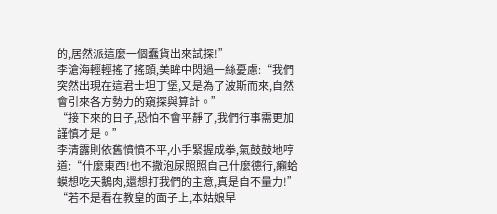的,居然派這麼一個蠢貨出來試探!”
李滄海輕輕搖了搖頭,美眸中閃過一絲憂慮:“我們突然出現在這君士坦丁堡,又是為了波斯而來,自然會引來各方勢力的窺探與算計。”
“接下來的日子,恐怕不會平靜了,我們行事需更加謹慎才是。”
李清露則依舊憤憤不平,小手緊握成拳,氣鼓鼓地哼道:“什麼東西!也不撒泡尿照照自己什麼德行,癩蛤蟆想吃天鵝肉,還想打我們的主意,真是自不量力!”
“若不是看在教皇的面子上,本姑娘早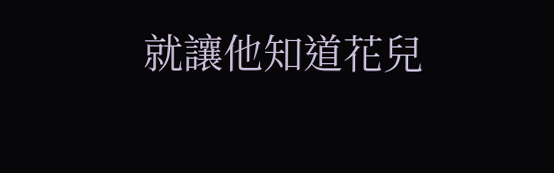就讓他知道花兒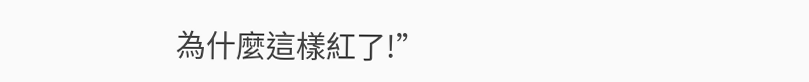為什麼這樣紅了!”